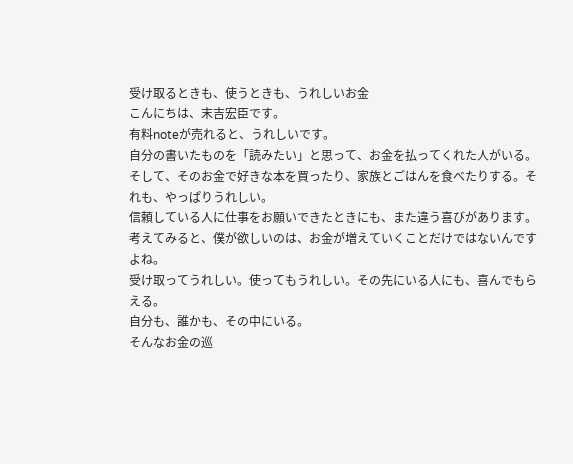受け取るときも、使うときも、うれしいお金
こんにちは、末吉宏臣です。
有料noteが売れると、うれしいです。
自分の書いたものを「読みたい」と思って、お金を払ってくれた人がいる。
そして、そのお金で好きな本を買ったり、家族とごはんを食べたりする。それも、やっぱりうれしい。
信頼している人に仕事をお願いできたときにも、また違う喜びがあります。
考えてみると、僕が欲しいのは、お金が増えていくことだけではないんですよね。
受け取ってうれしい。使ってもうれしい。その先にいる人にも、喜んでもらえる。
自分も、誰かも、その中にいる。
そんなお金の巡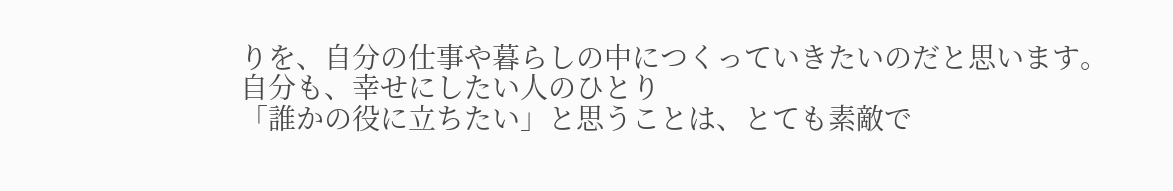りを、自分の仕事や暮らしの中につくっていきたいのだと思います。
自分も、幸せにしたい人のひとり
「誰かの役に立ちたい」と思うことは、とても素敵で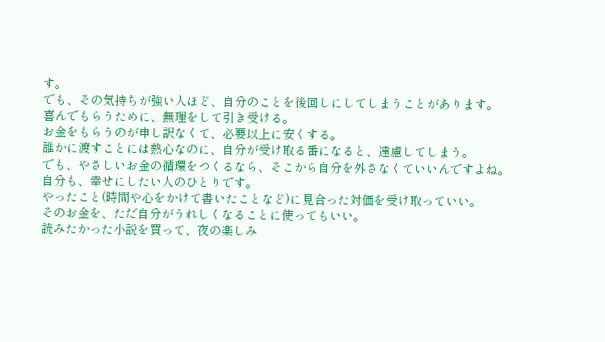す。
でも、その気持ちが強い人ほど、自分のことを後回しにしてしまうことがあります。
喜んでもらうために、無理をして引き受ける。
お金をもらうのが申し訳なくて、必要以上に安くする。
誰かに渡すことには熱心なのに、自分が受け取る番になると、遠慮してしまう。
でも、やさしいお金の循環をつくるなら、そこから自分を外さなくていいんですよね。
自分も、幸せにしたい人のひとりです。
やったこと(時間や心をかけて書いたことなど)に見合った対価を受け取っていい。
そのお金を、ただ自分がうれしくなることに使ってもいい。
読みたかった小説を買って、夜の楽しみ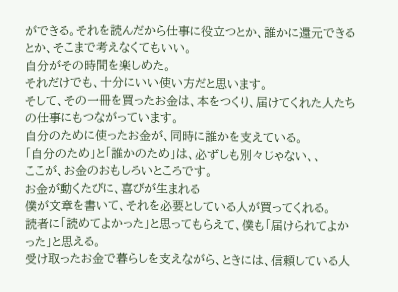ができる。それを読んだから仕事に役立つとか、誰かに還元できるとか、そこまで考えなくてもいい。
自分がその時間を楽しめた。
それだけでも、十分にいい使い方だと思います。
そして、その一冊を買ったお金は、本をつくり、届けてくれた人たちの仕事にもつながっています。
自分のために使ったお金が、同時に誰かを支えている。
「自分のため」と「誰かのため」は、必ずしも別々じゃない、、
ここが、お金のおもしろいところです。
お金が動くたびに、喜びが生まれる
僕が文章を書いて、それを必要としている人が買ってくれる。
読者に「読めてよかった」と思ってもらえて、僕も「届けられてよかった」と思える。
受け取ったお金で暮らしを支えながら、ときには、信頼している人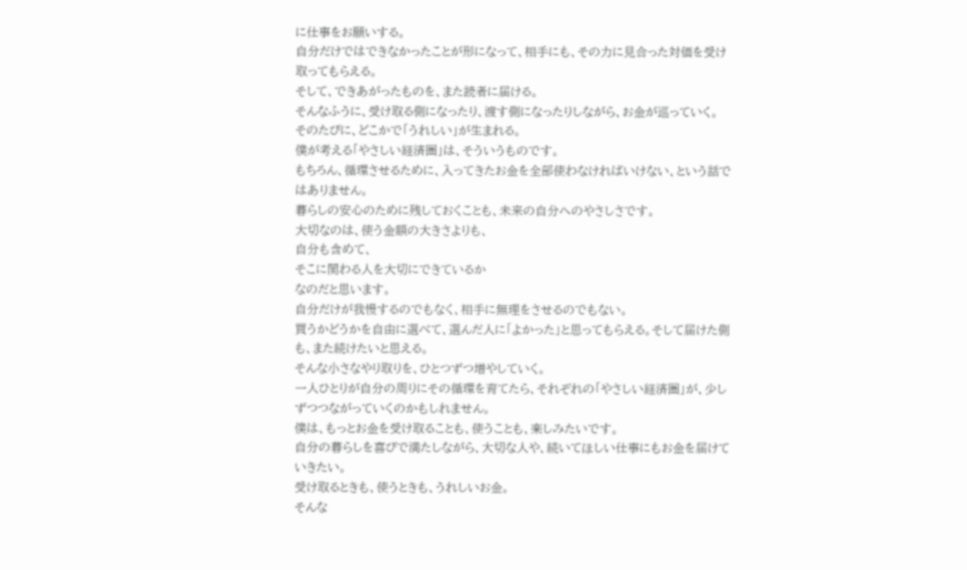に仕事をお願いする。
自分だけではできなかったことが形になって、相手にも、その力に見合った対価を受け取ってもらえる。
そして、できあがったものを、また読者に届ける。
そんなふうに、受け取る側になったり、渡す側になったりしながら、お金が巡っていく。
そのたびに、どこかで「うれしい」が生まれる。
僕が考える「やさしい経済圏」は、そういうものです。
もちろん、循環させるために、入ってきたお金を全部使わなければいけない、という話ではありません。
暮らしの安心のために残しておくことも、未来の自分へのやさしさです。
大切なのは、使う金額の大きさよりも、
自分も含めて、
そこに関わる人を大切にできているか
なのだと思います。
自分だけが我慢するのでもなく、相手に無理をさせるのでもない。
買うかどうかを自由に選べて、選んだ人に「よかった」と思ってもらえる。そして届けた側も、また続けたいと思える。
そんな小さなやり取りを、ひとつずつ増やしていく。
一人ひとりが自分の周りにその循環を育てたら、それぞれの「やさしい経済圏」が、少しずつつながっていくのかもしれません。
僕は、もっとお金を受け取ることも、使うことも、楽しみたいです。
自分の暮らしを喜びで満たしながら、大切な人や、続いてほしい仕事にもお金を届けていきたい。
受け取るときも、使うときも、うれしいお金。
そんな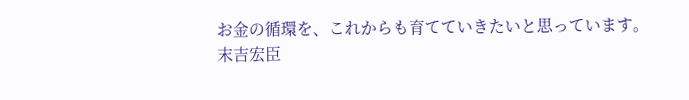お金の循環を、これからも育てていきたいと思っています。
末吉宏臣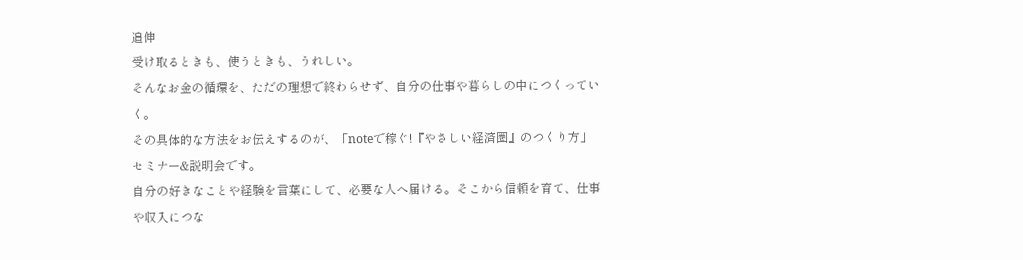追伸
受け取るときも、使うときも、うれしい。
そんなお金の循環を、ただの理想で終わらせず、自分の仕事や暮らしの中につくっていく。
その具体的な方法をお伝えするのが、「noteで稼ぐ!『やさしい経済圏』のつくり方」セミナー&説明会です。
自分の好きなことや経験を言葉にして、必要な人へ届ける。そこから信頼を育て、仕事や収入につな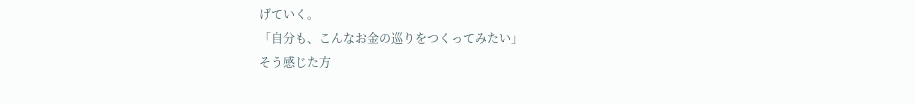げていく。
「自分も、こんなお金の巡りをつくってみたい」
そう感じた方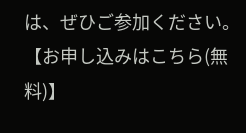は、ぜひご参加ください。
【お申し込みはこちら(無料)】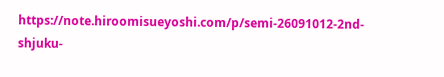https://note.hiroomisueyoshi.com/p/semi-26091012-2nd-shjuku-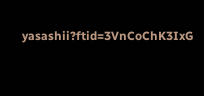yasashii?ftid=3VnCoChK3IxG